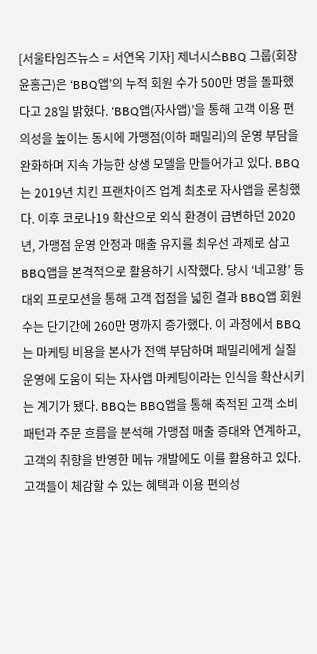[서울타임즈뉴스 = 서연옥 기자] 제너시스BBQ 그룹(회장 윤홍근)은 ‘BBQ앱’의 누적 회원 수가 500만 명을 돌파했다고 28일 밝혔다. ‘BBQ앱(자사앱)’을 통해 고객 이용 편의성을 높이는 동시에 가맹점(이하 패밀리)의 운영 부담을 완화하며 지속 가능한 상생 모델을 만들어가고 있다. BBQ는 2019년 치킨 프랜차이즈 업계 최초로 자사앱을 론칭했다. 이후 코로나19 확산으로 외식 환경이 급변하던 2020년, 가맹점 운영 안정과 매출 유지를 최우선 과제로 삼고 BBQ앱을 본격적으로 활용하기 시작했다. 당시 ‘네고왕’ 등 대외 프로모션을 통해 고객 접점을 넓힌 결과 BBQ앱 회원 수는 단기간에 260만 명까지 증가했다. 이 과정에서 BBQ는 마케팅 비용을 본사가 전액 부담하며 패밀리에게 실질 운영에 도움이 되는 자사앱 마케팅이라는 인식을 확산시키는 계기가 됐다. BBQ는 BBQ앱을 통해 축적된 고객 소비 패턴과 주문 흐름을 분석해 가맹점 매출 증대와 연계하고, 고객의 취향을 반영한 메뉴 개발에도 이를 활용하고 있다. 고객들이 체감할 수 있는 혜택과 이용 편의성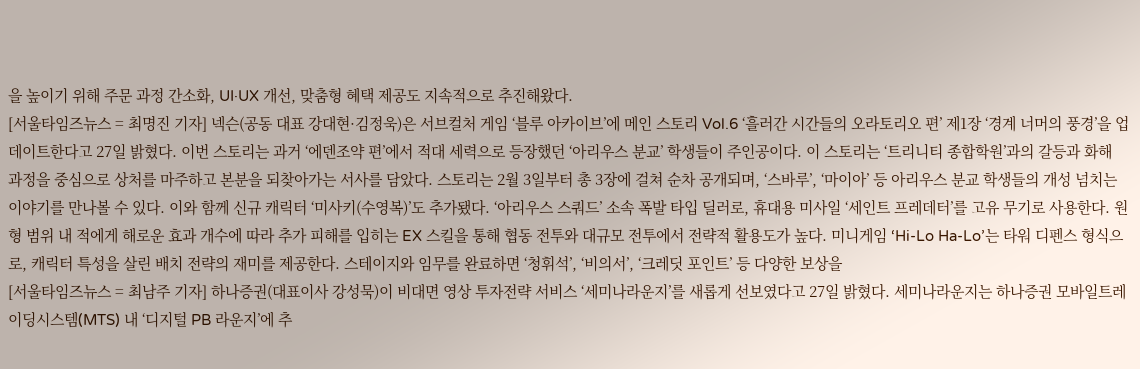을 높이기 위해 주문 과정 간소화, UI·UX 개선, 맞춤형 혜택 제공도 지속적으로 추진해왔다.
[서울타임즈뉴스 = 최명진 기자] 넥슨(공동 대표 강대현·김정욱)은 서브컬처 게임 ‘블루 아카이브’에 메인 스토리 Vol.6 ‘흘러간 시간들의 오라토리오 편’ 제1장 ‘경계 너머의 풍경’을 업데이트한다고 27일 밝혔다. 이번 스토리는 과거 ‘에덴조약 편’에서 적대 세력으로 등장했던 ‘아리우스 분교’ 학생들이 주인공이다. 이 스토리는 ‘트리니티 종합학원’과의 갈등과 화해 과정을 중심으로 상처를 마주하고 본분을 되찾아가는 서사를 담았다. 스토리는 2월 3일부터 총 3장에 걸쳐 순차 공개되며, ‘스바루’, ‘마이아’ 등 아리우스 분교 학생들의 개성 넘치는 이야기를 만나볼 수 있다. 이와 함께 신규 캐릭터 ‘미사키(수영복)’도 추가됐다. ‘아리우스 스쿼드’ 소속 폭발 타입 딜러로, 휴대용 미사일 ‘세인트 프레데터’를 고유 무기로 사용한다. 원형 범위 내 적에게 해로운 효과 개수에 따라 추가 피해를 입히는 EX 스킬을 통해 협동 전투와 대규모 전투에서 전략적 활용도가 높다. 미니게임 ‘Hi-Lo Ha-Lo’는 타워 디펜스 형식으로, 캐릭터 특성을 살린 배치 전략의 재미를 제공한다. 스테이지와 임무를 완료하면 ‘청휘석’, ‘비의서’, ‘크레딧 포인트’ 등 다양한 보상을
[서울타임즈뉴스 = 최남주 기자] 하나증권(대표이사 강성묵)이 비대면 영상 투자전략 서비스 ‘세미나라운지’를 새롭게 선보였다고 27일 밝혔다. 세미나라운지는 하나증권 모바일트레이딩시스템(MTS) 내 ‘디지털 PB 라운지’에 추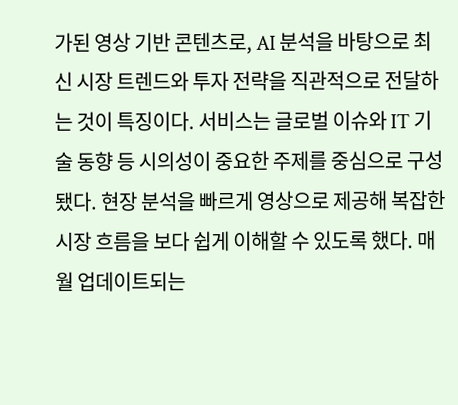가된 영상 기반 콘텐츠로, AI 분석을 바탕으로 최신 시장 트렌드와 투자 전략을 직관적으로 전달하는 것이 특징이다. 서비스는 글로벌 이슈와 IT 기술 동향 등 시의성이 중요한 주제를 중심으로 구성됐다. 현장 분석을 빠르게 영상으로 제공해 복잡한 시장 흐름을 보다 쉽게 이해할 수 있도록 했다. 매월 업데이트되는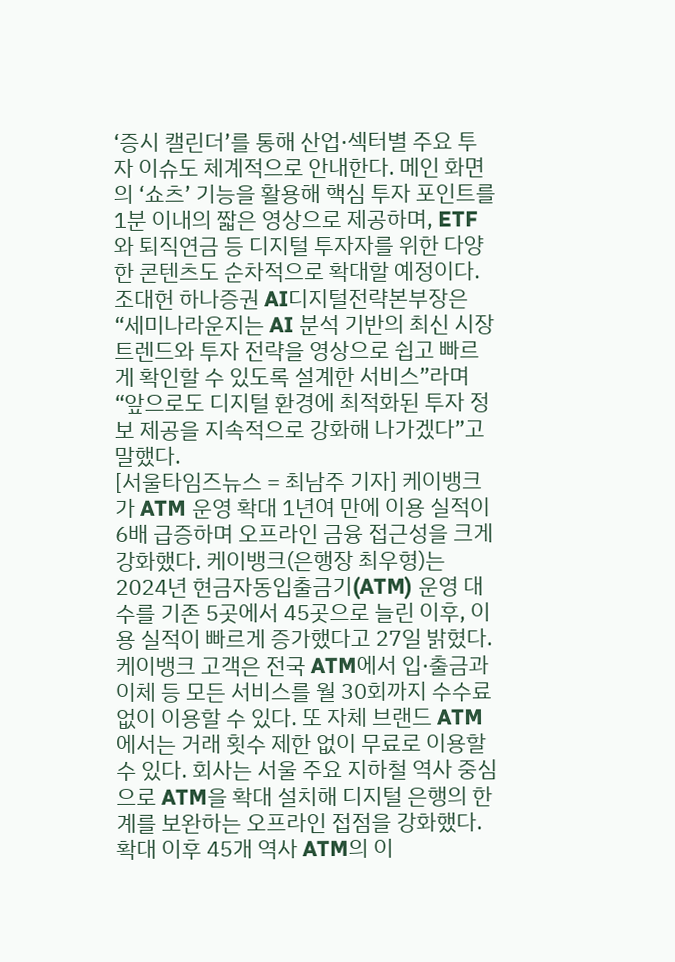‘증시 캘린더’를 통해 산업·섹터별 주요 투자 이슈도 체계적으로 안내한다. 메인 화면의 ‘쇼츠’ 기능을 활용해 핵심 투자 포인트를 1분 이내의 짧은 영상으로 제공하며, ETF와 퇴직연금 등 디지털 투자자를 위한 다양한 콘텐츠도 순차적으로 확대할 예정이다. 조대헌 하나증권 AI디지털전략본부장은 “세미나라운지는 AI 분석 기반의 최신 시장 트렌드와 투자 전략을 영상으로 쉽고 빠르게 확인할 수 있도록 설계한 서비스”라며 “앞으로도 디지털 환경에 최적화된 투자 정보 제공을 지속적으로 강화해 나가겠다”고 말했다.
[서울타임즈뉴스 = 최남주 기자] 케이뱅크가 ATM 운영 확대 1년여 만에 이용 실적이 6배 급증하며 오프라인 금융 접근성을 크게 강화했다. 케이뱅크(은행장 최우형)는 2024년 현금자동입출금기(ATM) 운영 대수를 기존 5곳에서 45곳으로 늘린 이후, 이용 실적이 빠르게 증가했다고 27일 밝혔다. 케이뱅크 고객은 전국 ATM에서 입·출금과 이체 등 모든 서비스를 월 30회까지 수수료 없이 이용할 수 있다. 또 자체 브랜드 ATM에서는 거래 횟수 제한 없이 무료로 이용할 수 있다. 회사는 서울 주요 지하철 역사 중심으로 ATM을 확대 설치해 디지털 은행의 한계를 보완하는 오프라인 접점을 강화했다. 확대 이후 45개 역사 ATM의 이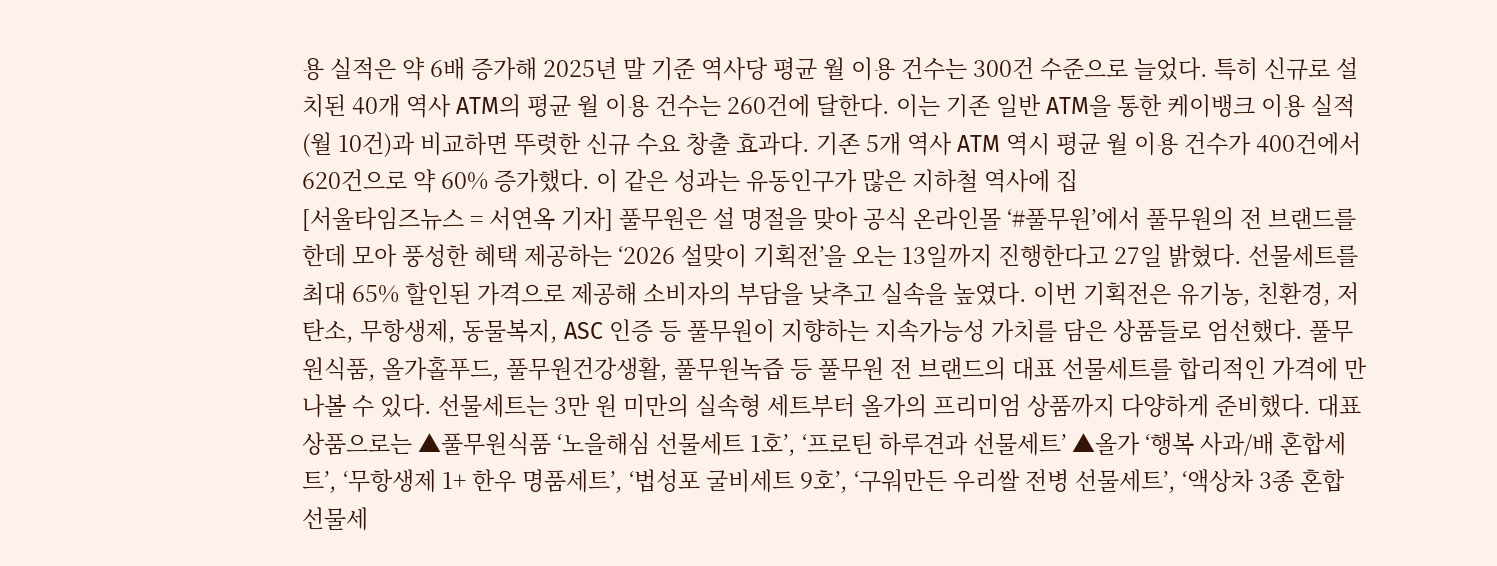용 실적은 약 6배 증가해 2025년 말 기준 역사당 평균 월 이용 건수는 300건 수준으로 늘었다. 특히 신규로 설치된 40개 역사 ATM의 평균 월 이용 건수는 260건에 달한다. 이는 기존 일반 ATM을 통한 케이뱅크 이용 실적(월 10건)과 비교하면 뚜렷한 신규 수요 창출 효과다. 기존 5개 역사 ATM 역시 평균 월 이용 건수가 400건에서 620건으로 약 60% 증가했다. 이 같은 성과는 유동인구가 많은 지하철 역사에 집
[서울타임즈뉴스 = 서연옥 기자] 풀무원은 설 명절을 맞아 공식 온라인몰 ‘#풀무원’에서 풀무원의 전 브랜드를 한데 모아 풍성한 혜택 제공하는 ‘2026 설맞이 기획전’을 오는 13일까지 진행한다고 27일 밝혔다. 선물세트를 최대 65% 할인된 가격으로 제공해 소비자의 부담을 낮추고 실속을 높였다. 이번 기획전은 유기농, 친환경, 저탄소, 무항생제, 동물복지, ASC 인증 등 풀무원이 지향하는 지속가능성 가치를 담은 상품들로 엄선했다. 풀무원식품, 올가홀푸드, 풀무원건강생활, 풀무원녹즙 등 풀무원 전 브랜드의 대표 선물세트를 합리적인 가격에 만나볼 수 있다. 선물세트는 3만 원 미만의 실속형 세트부터 올가의 프리미엄 상품까지 다양하게 준비했다. 대표 상품으로는 ▲풀무원식품 ‘노을해심 선물세트 1호’, ‘프로틴 하루견과 선물세트’ ▲올가 ‘행복 사과/배 혼합세트’, ‘무항생제 1+ 한우 명품세트’, ‘법성포 굴비세트 9호’, ‘구워만든 우리쌀 전병 선물세트’, ‘액상차 3종 혼합 선물세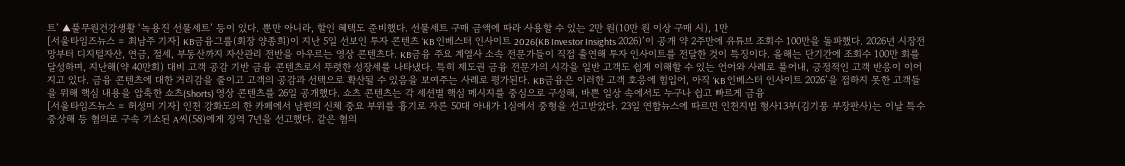트’ ▲풀무원건강생활 ‘녹용진 선물세트’ 등이 있다. 뿐만 아니라, 할인 혜택도 준비했다. 선물세트 구매 금액에 따라 사용할 수 있는 2만 원(10만 원 이상 구매 시), 1만
[서울타임즈뉴스 = 최남주 기자] KB금융그룹(회장 양종희)이 지난 5일 선보인 투자 콘텐츠 ‘KB 인베스터 인사이트 2026(KB Investor Insights 2026)’이 공개 약 2주만에 유튜브 조회수 100만을 돌파했다. 2026년 시장전망부터 디지털자산, 연금, 절세, 부동산까지 자산관리 전반을 아우르는 영상 콘텐츠다. KB금융 주요 계열사 소속 전문가들이 직접 출연해 투자 인사이트를 전달한 것이 특징이다. 올해는 단기간에 조회수 100만 회를 달성하며, 지난해(약 40만회) 대비 고객 공감 기반 금융 콘텐츠로서 뚜렷한 성장세를 나타냈다. 특히 제도권 금융 전문가의 시각을 일반 고객도 쉽게 이해할 수 있는 언어와 사례로 풀어내, 긍정적인 고객 반응이 이어지고 있다. 금융 콘텐츠에 대한 거리감을 줄이고 고객의 공감과 선택으로 확산될 수 있음을 보여주는 사례로 평가된다. KB금융은 이러한 고객 호응에 힘입어, 아직 ‘KB 인베스터 인사이트 2026’을 접하지 못한 고객들을 위해 핵심 내용을 압축한 쇼츠(Shorts) 영상 콘텐츠를 26일 공개했다. 쇼츠 콘텐츠는 각 세션별 핵심 메시지를 중심으로 구성해, 바쁜 일상 속에서도 누구나 쉽고 빠르게 금융
[서울타임즈뉴스 = 허성미 기자] 인천 강화도의 한 카페에서 남편의 신체 중요 부위를 흉기로 자른 50대 아내가 1심에서 중형을 선고받았다. 23일 연합뉴스에 따르면 인천지법 형사13부(김기풍 부장판사)는 이날 특수중상해 등 혐의로 구속 기소된 A씨(58)에게 징역 7년을 선고했다. 같은 혐의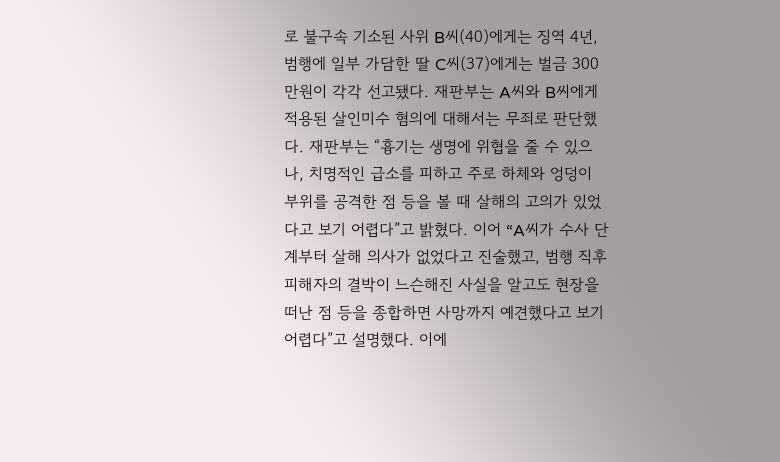로 불구속 기소된 사위 B씨(40)에게는 징역 4년, 범행에 일부 가담한 딸 C씨(37)에게는 벌금 300만원이 각각 선고됐다. 재판부는 A씨와 B씨에게 적용된 살인미수 혐의에 대해서는 무죄로 판단했다. 재판부는 “흉기는 생명에 위협을 줄 수 있으나, 치명적인 급소를 피하고 주로 하체와 엉덩이 부위를 공격한 점 등을 볼 때 살해의 고의가 있었다고 보기 어렵다”고 밝혔다. 이어 “A씨가 수사 단계부터 살해 의사가 없었다고 진술했고, 범행 직후 피해자의 결박이 느슨해진 사실을 알고도 현장을 떠난 점 등을 종합하면 사망까지 예견했다고 보기 어렵다”고 설명했다. 이에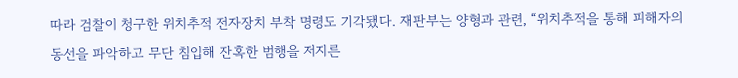따라 검찰이 청구한 위치추적 전자장치 부착 명령도 기각됐다. 재판부는 양형과 관련, “위치추적을 통해 피해자의 동선을 파악하고 무단 침입해 잔혹한 범행을 저지른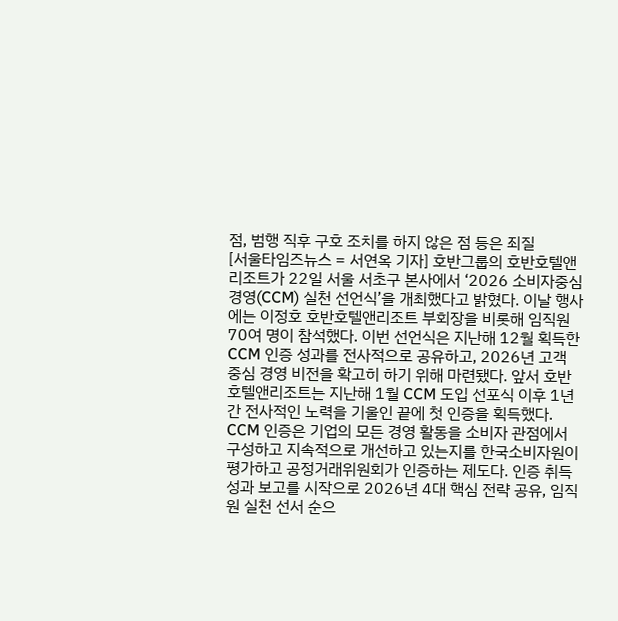점, 범행 직후 구호 조치를 하지 않은 점 등은 죄질
[서울타임즈뉴스 = 서연옥 기자] 호반그룹의 호반호텔앤리조트가 22일 서울 서초구 본사에서 ‘2026 소비자중심경영(CCM) 실천 선언식’을 개최했다고 밝혔다. 이날 행사에는 이정호 호반호텔앤리조트 부회장을 비롯해 임직원 70여 명이 참석했다. 이번 선언식은 지난해 12월 획득한 CCM 인증 성과를 전사적으로 공유하고, 2026년 고객 중심 경영 비전을 확고히 하기 위해 마련됐다. 앞서 호반호텔앤리조트는 지난해 1월 CCM 도입 선포식 이후 1년간 전사적인 노력을 기울인 끝에 첫 인증을 획득했다. CCM 인증은 기업의 모든 경영 활동을 소비자 관점에서 구성하고 지속적으로 개선하고 있는지를 한국소비자원이 평가하고 공정거래위원회가 인증하는 제도다. 인증 취득 성과 보고를 시작으로 2026년 4대 핵심 전략 공유, 임직원 실천 선서 순으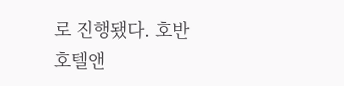로 진행됐다. 호반호텔앤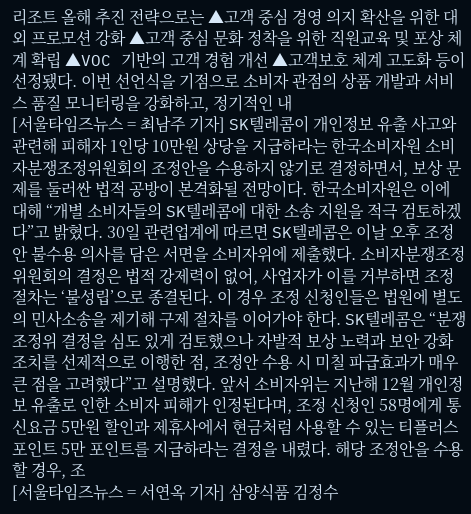리조트 올해 추진 전략으로는 ▲고객 중심 경영 의지 확산을 위한 대외 프로모션 강화 ▲고객 중심 문화 정착을 위한 직원교육 및 포상 체계 확립 ▲VOC 기반의 고객 경험 개선 ▲고객보호 체계 고도화 등이 선정됐다. 이번 선언식을 기점으로 소비자 관점의 상품 개발과 서비스 품질 모니터링을 강화하고, 정기적인 내
[서울타임즈뉴스 = 최남주 기자] SK텔레콤이 개인정보 유출 사고와 관련해 피해자 1인당 10만원 상당을 지급하라는 한국소비자원 소비자분쟁조정위원회의 조정안을 수용하지 않기로 결정하면서, 보상 문제를 둘러싼 법적 공방이 본격화될 전망이다. 한국소비자원은 이에 대해 “개별 소비자들의 SK텔레콤에 대한 소송 지원을 적극 검토하겠다”고 밝혔다. 30일 관련업계에 따르면 SK텔레콤은 이날 오후 조정안 불수용 의사를 담은 서면을 소비자위에 제출했다. 소비자분쟁조정위원회의 결정은 법적 강제력이 없어, 사업자가 이를 거부하면 조정 절차는 ‘불성립’으로 종결된다. 이 경우 조정 신청인들은 법원에 별도의 민사소송을 제기해 구제 절차를 이어가야 한다. SK텔레콤은 “분쟁조정위 결정을 심도 있게 검토했으나 자발적 보상 노력과 보안 강화 조치를 선제적으로 이행한 점, 조정안 수용 시 미칠 파급효과가 매우 큰 점을 고려했다”고 설명했다. 앞서 소비자위는 지난해 12월 개인정보 유출로 인한 소비자 피해가 인정된다며, 조정 신청인 58명에게 통신요금 5만원 할인과 제휴사에서 현금처럼 사용할 수 있는 티플러스포인트 5만 포인트를 지급하라는 결정을 내렸다. 해당 조정안을 수용할 경우, 조
[서울타임즈뉴스 = 서연옥 기자] 삼양식품 김정수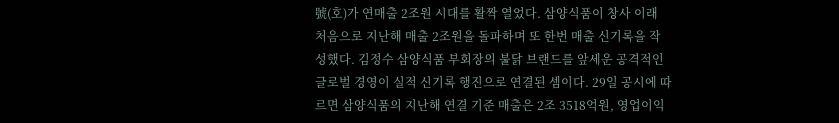號(호)가 연매출 2조원 시대를 활짝 열었다. 삼양식품이 창사 이래 처음으로 지난해 매출 2조원을 돌파하며 또 한번 매출 신기록을 작성했다. 김정수 삼양식품 부회장의 불닭 브랜드를 앞세운 공격적인 글로벌 경영이 실적 신기록 행진으로 연결된 셈이다. 29일 공시에 따르면 삼양식품의 지난해 연결 기준 매출은 2조 3518억원, 영업이익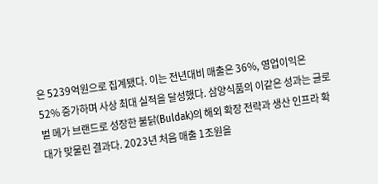은 5239억원으로 집계됐다. 이는 전년대비 매출은 36%, 영업이익은 52% 증가하며 사상 최대 실적을 달성했다. 삼양식품의 이같은 성과는 글로벌 메가 브랜드로 성장한 불닭(Buldak)의 해외 확장 전략과 생산 인프라 확대가 맞물린 결과다. 2023년 처음 매출 1조원을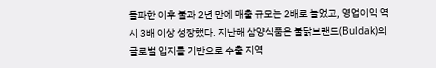돌파한 이후 불과 2년 만에 매출 규모는 2배로 늘었고, 영업이익 역시 3배 이상 성장했다. 지난해 삼양식품은 불닭브랜드(Buldak)의 글로벌 입지를 기반으로 수출 지역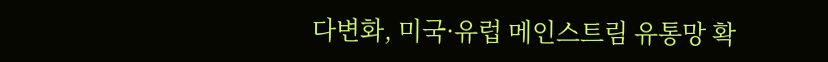다변화, 미국·유럽 메인스트림 유통망 확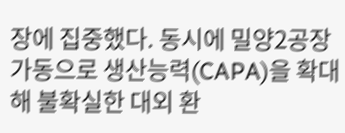장에 집중했다. 동시에 밀양2공장 가동으로 생산능력(CAPA)을 확대해 불확실한 대외 환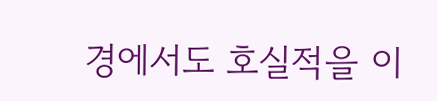경에서도 호실적을 이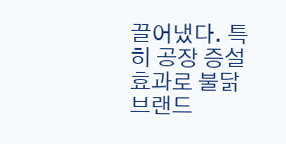끌어냈다. 특히 공장 증설 효과로 불닭브랜드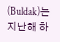(Buldak)는 지난해 하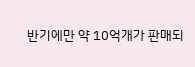반기에만 약 10억개가 판매되